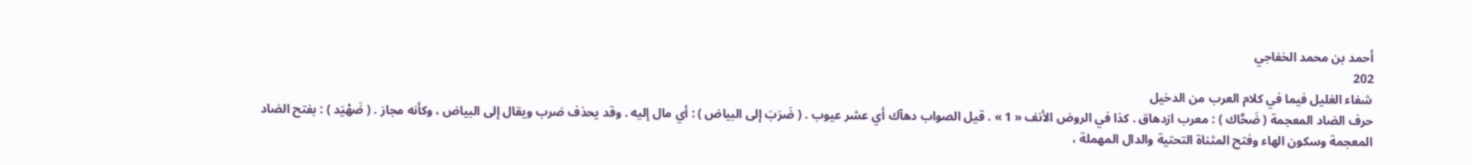أحمد بن محمد الخفاجي
202
شفاء الغليل فيما في كلام العرب من الدخيل
حرف الضاد المعجمة ( ضَحَّاك ) : معرب ازدهاق . كذا في الروض الأنف « 1 » . قيل الصواب دهآك أي عشر عيوب . ( ضَرَبَ إلى البياض ) : أي مال إليه . وقد يحذف ضرب ويقال إلى البياض ، وكأنه مجاز . ( ضَهْيَد ) : بفتح الضاد المعجمة وسكون الهاء وفتح المثناة التحتية والدال المهملة ،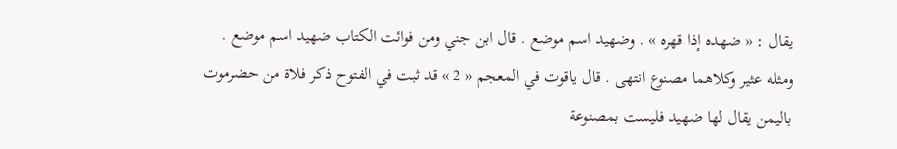يقال : « ضهده إذا قهره » . وضهيد اسم موضع . قال ابن جني ومن فوائت الكتاب ضهيد اسم موضع . ومثله عثير وكلاهما مصنوع انتهى . قال ياقوت في المعجم « 2 » قد ثبت في الفتوح ذكر فلاة من حضرموت باليمن يقال لها ضهيد فليست بمصنوعة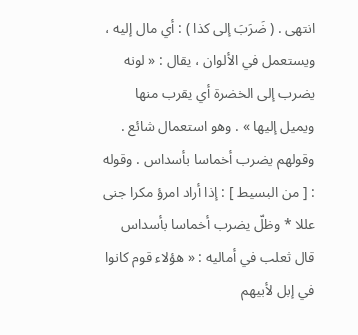انتهى . ( ضَرَبَ إلى كذا ) : أي مال إليه ، ويستعمل في الألوان ، يقال : « لونه يضرب إلى الخضرة أي يقرب منها ويميل إليها » . وهو استعمال شائع . وقولهم يضرب أخماسا بأسداس . وقوله : [ من البسيط ] : إذا أراد امرؤ مكرا جنى عللا * وظلّ يضرب أخماسا بأسداس قال ثعلب في أماليه : « هؤلاء قوم كانوا في إبل لأبيهم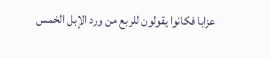عزابا فكانوا يقولون للربع من ورد الإبل الخمس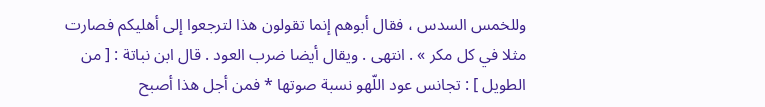وللخمس السدس ، فقال أبوهم إنما تقولون هذا لترجعوا إلى أهليكم فصارت مثلا في كل مكر » . انتهى . ويقال أيضا ضرب العود . قال ابن نباتة : [ من الطويل ] : تجانس عود اللّهو نسبة صوتها * فمن أجل هذا أصبح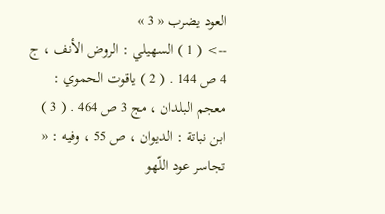العود يضرب « 3 »
--> ( 1 ) السهيلي : الروض الأنف ، ج 4 ص 144 . ( 2 ) ياقوت الحموي : معجم البلدان ، مج 3 ص 464 . ( 3 ) ابن نباتة : الديوان ، ص 55 ، وفيه : « تجاسر عود اللّهو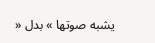يشبه صوتها » بدل «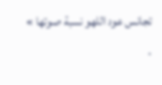تجانس عود اللهو نسبة صوتها » .